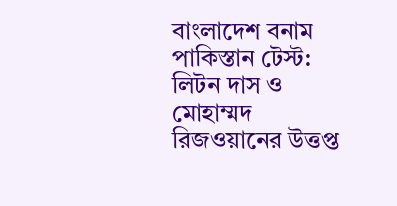বাংলাদেশ বনাম পাকিস্তান টেস্ট: লিটন দাস ও মোহাম্মদ রিজওয়ানের উত্তপ্ত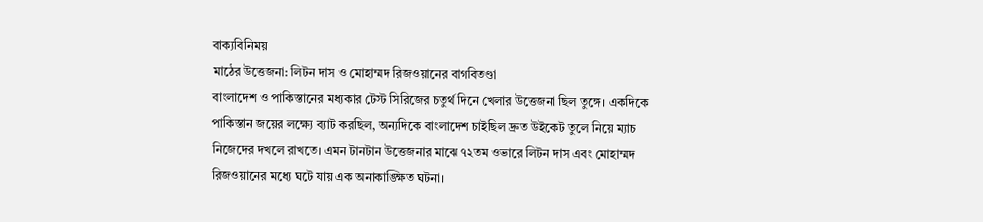বাক্যবিনিময়
মাঠের উত্তেজনা: লিটন দাস ও মোহাম্মদ রিজওয়ানের বাগবিতণ্ডা
বাংলাদেশ ও পাকিস্তানের মধ্যকার টেস্ট সিরিজের চতুর্থ দিনে খেলার উত্তেজনা ছিল তুঙ্গে। একদিকে পাকিস্তান জয়ের লক্ষ্যে ব্যাট করছিল, অন্যদিকে বাংলাদেশ চাইছিল দ্রুত উইকেট তুলে নিয়ে ম্যাচ নিজেদের দখলে রাখতে। এমন টানটান উত্তেজনার মাঝে ৭২তম ওভারে লিটন দাস এবং মোহাম্মদ রিজওয়ানের মধ্যে ঘটে যায় এক অনাকাঙ্ক্ষিত ঘটনা।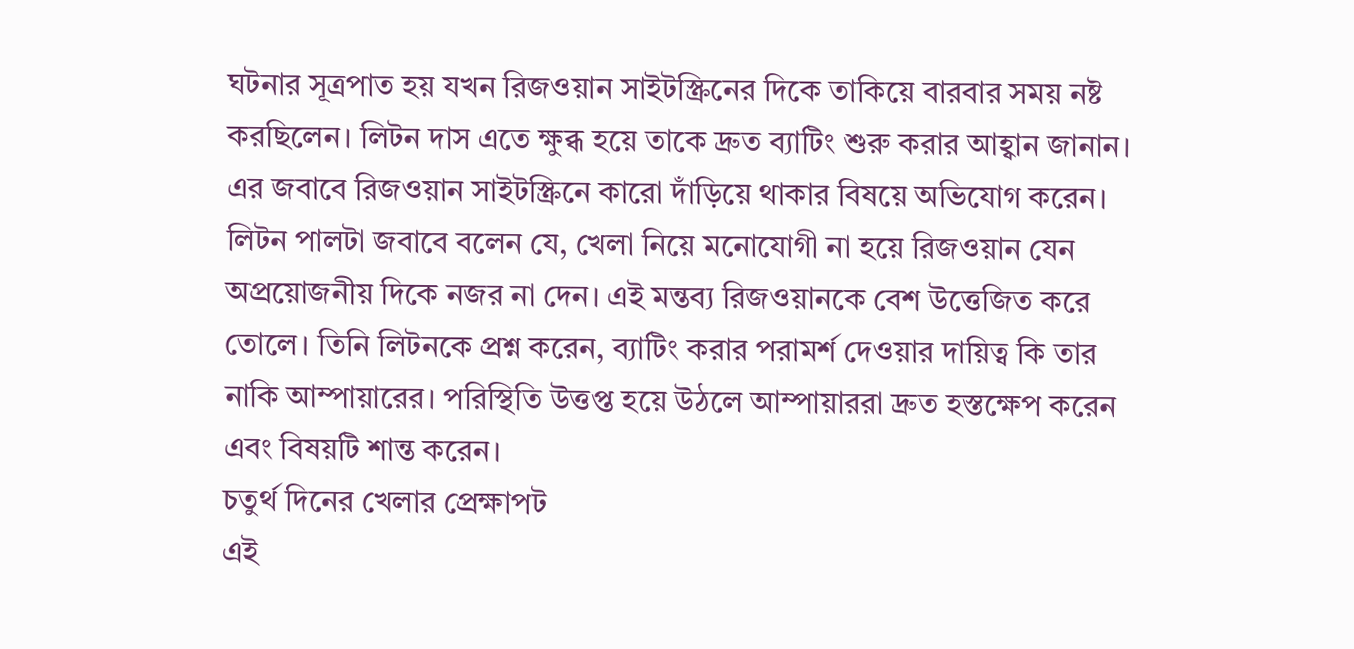ঘটনার সূত্রপাত হয় যখন রিজওয়ান সাইটস্ক্রিনের দিকে তাকিয়ে বারবার সময় নষ্ট করছিলেন। লিটন দাস এতে ক্ষুব্ধ হয়ে তাকে দ্রুত ব্যাটিং শুরু করার আহ্বান জানান। এর জবাবে রিজওয়ান সাইটস্ক্রিনে কারো দাঁড়িয়ে থাকার বিষয়ে অভিযোগ করেন। লিটন পালটা জবাবে বলেন যে, খেলা নিয়ে মনোযোগী না হয়ে রিজওয়ান যেন অপ্রয়োজনীয় দিকে নজর না দেন। এই মন্তব্য রিজওয়ানকে বেশ উত্তেজিত করে তোলে। তিনি লিটনকে প্রশ্ন করেন, ব্যাটিং করার পরামর্শ দেওয়ার দায়িত্ব কি তার নাকি আম্পায়ারের। পরিস্থিতি উত্তপ্ত হয়ে উঠলে আম্পায়াররা দ্রুত হস্তক্ষেপ করেন এবং বিষয়টি শান্ত করেন।
চতুর্থ দিনের খেলার প্রেক্ষাপট
এই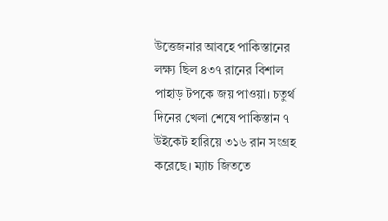উত্তেজনার আবহে পাকিস্তানের লক্ষ্য ছিল ৪৩৭ রানের বিশাল পাহাড় টপকে জয় পাওয়া। চতুর্থ দিনের খেলা শেষে পাকিস্তান ৭ উইকেট হারিয়ে ৩১৬ রান সংগ্রহ করেছে। ম্যাচ জিততে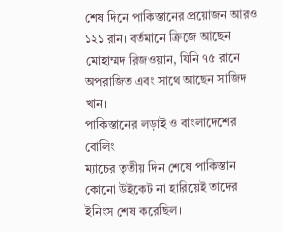শেষ দিনে পাকিস্তানের প্রয়োজন আরও ১২১ রান। বর্তমানে ক্রিজে আছেন মোহাম্মদ রিজওয়ান, যিনি ৭৫ রানে অপরাজিত এবং সাথে আছেন সাজিদ খান।
পাকিস্তানের লড়াই ও বাংলাদেশের বোলিং
ম্যাচের তৃতীয় দিন শেষে পাকিস্তান কোনো উইকেট না হারিয়েই তাদের ইনিংস শেষ করেছিল।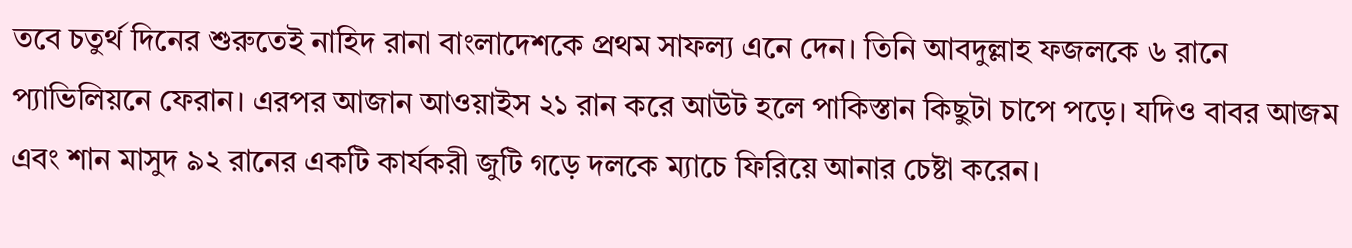তবে চতুর্থ দিনের শুরুতেই নাহিদ রানা বাংলাদেশকে প্রথম সাফল্য এনে দেন। তিনি আবদুল্লাহ ফজলকে ৬ রানে প্যাভিলিয়নে ফেরান। এরপর আজান আওয়াইস ২১ রান করে আউট হলে পাকিস্তান কিছুটা চাপে পড়ে। যদিও বাবর আজম এবং শান মাসুদ ৯২ রানের একটি কার্যকরী জুটি গড়ে দলকে ম্যাচে ফিরিয়ে আনার চেষ্টা করেন।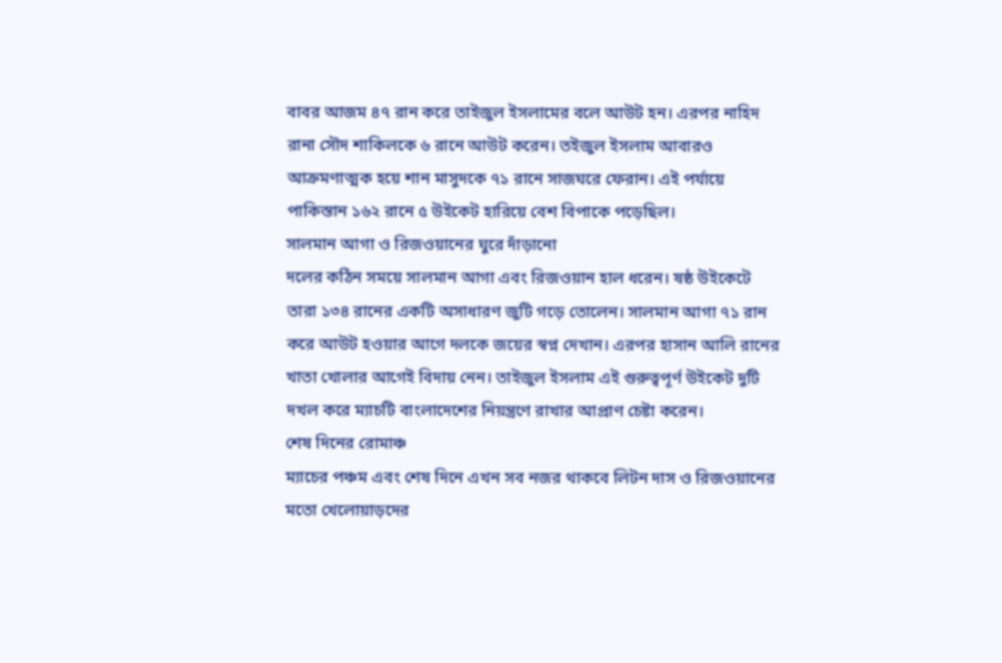বাবর আজম ৪৭ রান করে তাইজুল ইসলামের বলে আউট হন। এরপর নাহিদ রানা সৌদ শাকিলকে ৬ রানে আউট করেন। তইজুল ইসলাম আবারও আক্রমণাত্মক হয়ে শান মাসুদকে ৭১ রানে সাজঘরে ফেরান। এই পর্যায়ে পাকিস্তান ১৬২ রানে ৫ উইকেট হারিয়ে বেশ বিপাকে পড়েছিল।
সালমান আগা ও রিজওয়ানের ঘুরে দাঁড়ানো
দলের কঠিন সময়ে সালমান আগা এবং রিজওয়ান হাল ধরেন। ষষ্ঠ উইকেটে তারা ১৩৪ রানের একটি অসাধারণ জুটি গড়ে তোলেন। সালমান আগা ৭১ রান করে আউট হওয়ার আগে দলকে জয়ের স্বপ্ন দেখান। এরপর হাসান আলি রানের খাতা খোলার আগেই বিদায় নেন। তাইজুল ইসলাম এই গুরুত্বপূর্ণ উইকেট দুটি দখল করে ম্যাচটি বাংলাদেশের নিয়ন্ত্রণে রাখার আপ্রাণ চেষ্টা করেন।
শেষ দিনের রোমাঞ্চ
ম্যাচের পঞ্চম এবং শেষ দিনে এখন সব নজর থাকবে লিটন দাস ও রিজওয়ানের মতো খেলোয়াড়দের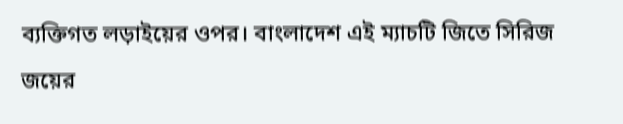ব্যক্তিগত লড়াইয়ের ওপর। বাংলাদেশ এই ম্যাচটি জিতে সিরিজ জয়ের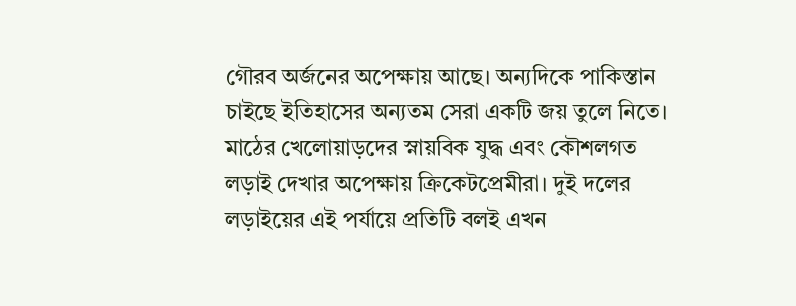গৌরব অর্জনের অপেক্ষায় আছে। অন্যদিকে পাকিস্তান চাইছে ইতিহাসের অন্যতম সেরা একটি জয় তুলে নিতে। মাঠের খেলোয়াড়দের স্নায়বিক যুদ্ধ এবং কৌশলগত লড়াই দেখার অপেক্ষায় ক্রিকেটপ্রেমীরা। দুই দলের লড়াইয়ের এই পর্যায়ে প্রতিটি বলই এখন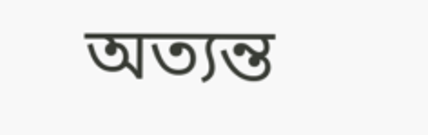অত্যন্ত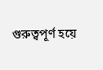গুরুত্বপূর্ণ হয়ে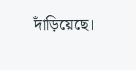দাঁড়িয়েছে।